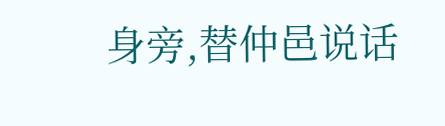身旁,替仲邑说话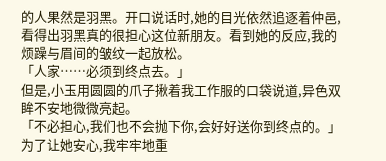的人果然是羽黑。开口说话时,她的目光依然追逐着仲邑,看得出羽黑真的很担心这位新朋友。看到她的反应,我的烦躁与眉间的皱纹一起放松。
「人家……必须到终点去。」
但是,小玉用圆圆的爪子揪着我工作服的口袋说道,异色双眸不安地微微亮起。
「不必担心,我们也不会抛下你,会好好送你到终点的。」
为了让她安心,我牢牢地重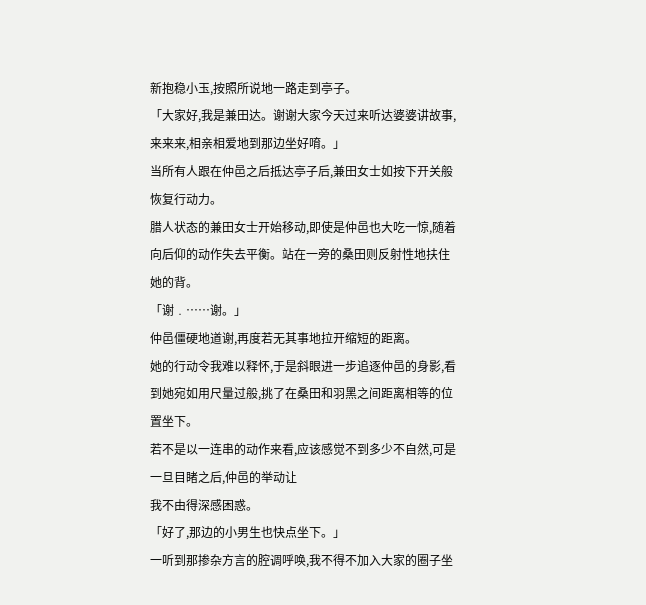新抱稳小玉,按照所说地一路走到亭子。
「大家好,我是兼田达。谢谢大家今天过来听达婆婆讲故事,来来来,相亲相爱地到那边坐好唷。」
当所有人跟在仲邑之后抵达亭子后,兼田女士如按下开关般恢复行动力。
腊人状态的兼田女士开始移动,即使是仲邑也大吃一惊,随着向后仰的动作失去平衡。站在一旁的桑田则反射性地扶住她的背。
「谢﹒……谢。」
仲邑僵硬地道谢,再度若无其事地拉开缩短的距离。
她的行动令我难以释怀,于是斜眼进一步追逐仲邑的身影,看到她宛如用尺量过般,挑了在桑田和羽黑之间距离相等的位置坐下。
若不是以一连串的动作来看,应该感觉不到多少不自然,可是一旦目睹之后,仲邑的举动让
我不由得深感困惑。
「好了,那边的小男生也快点坐下。」
一听到那掺杂方言的腔调呼唤,我不得不加入大家的圈子坐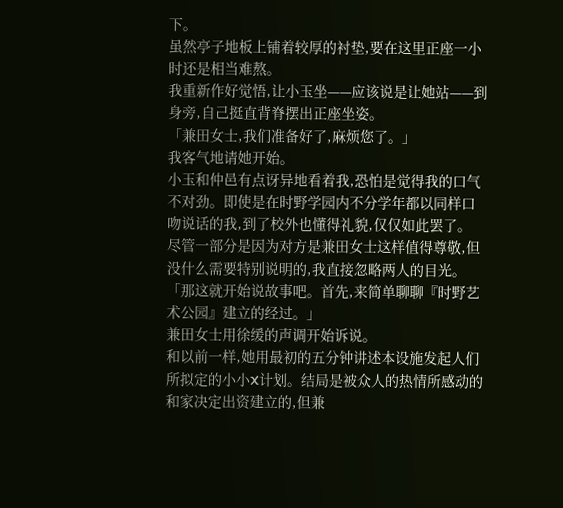下。
虽然亭子地板上铺着较厚的衬垫,要在这里正座一小时还是相当难熬。
我重新作好觉悟,让小玉坐——应该说是让她站——到身旁,自己挺直背脊摆出正座坐姿。
「兼田女士,我们准备好了,麻烦您了。」
我客气地请她开始。
小玉和仲邑有点讶异地看着我,恐怕是觉得我的口气不对劲。即使是在时野学园内不分学年都以同样口吻说话的我,到了校外也懂得礼貌,仅仅如此罢了。
尽管一部分是因为对方是兼田女士这样值得尊敬,但没什么需要特别说明的,我直接忽略两人的目光。
「那这就开始说故事吧。首先,来简单聊聊『时野艺术公园』建立的经过。」
兼田女士用徐缓的声调开始诉说。
和以前一样,她用最初的五分钟讲述本设施发起人们所拟定的小小X计划。结局是被众人的热情所感动的和家决定出资建立的,但兼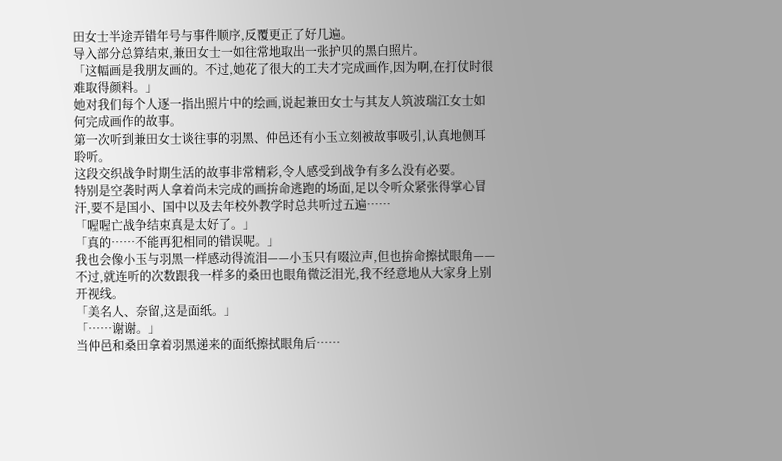田女士半途弄错年号与事件顺序,反覆更正了好几遍。
导入部分总算结束,兼田女士一如往常地取出一张护贝的黑白照片。
「这幅画是我朋友画的。不过,她花了很大的工夫才完成画作,因为啊,在打仗时很难取得颜料。」
她对我们每个人逐一指出照片中的绘画,说起兼田女士与其友人筑波瑞江女士如何完成画作的故事。
第一次听到兼田女士谈往事的羽黑、仲邑还有小玉立刻被故事吸引,认真地侧耳聆听。
这段交织战争时期生活的故事非常精彩,令人感受到战争有多么没有必要。
特别是空袭时两人拿着尚未完成的画拚命逃跑的场面,足以令听众紧张得掌心冒汗,要不是国小、国中以及去年校外教学时总共听过五遍……
「喔喔亡战争结束真是太好了。」
「真的……不能再犯相同的错误呢。」
我也会像小玉与羽黑一样感动得流泪——小玉只有啜泣声,但也拚命擦拭眼角——不过,就连听的次数跟我一样多的桑田也眼角微泛泪光,我不经意地从大家身上别开视线。
「美名人、奈留,这是面纸。」
「……谢谢。」
当仲邑和桑田拿着羽黑递来的面纸擦拭眼角后……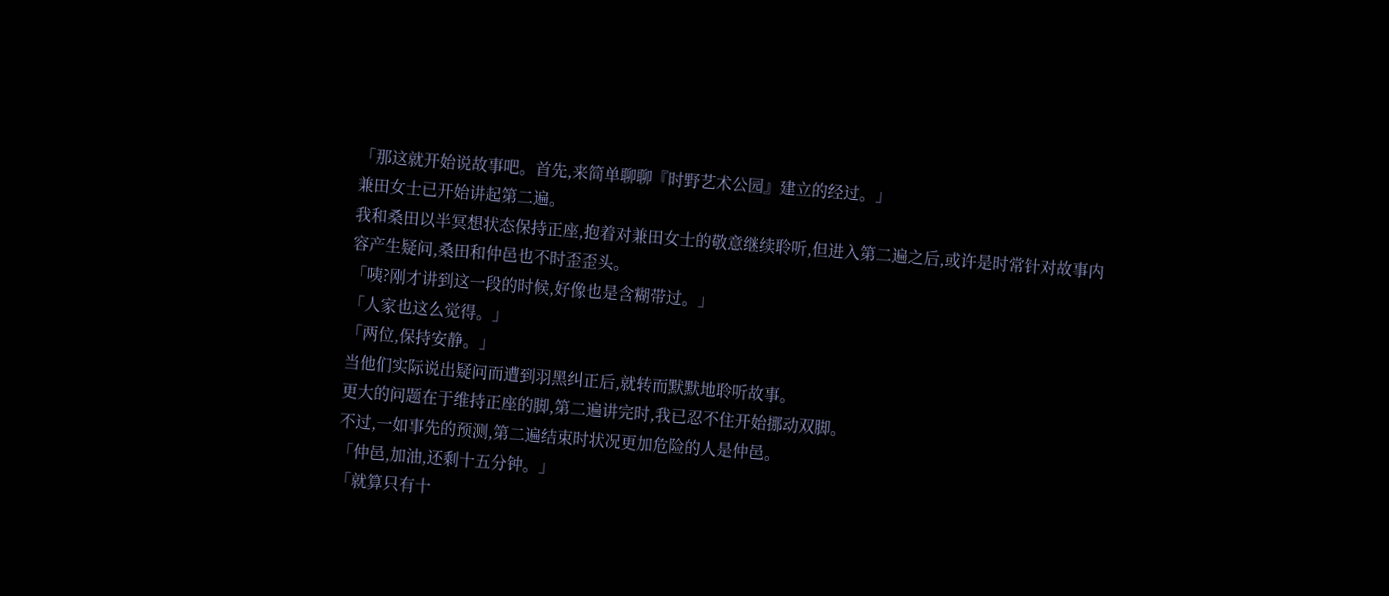「那这就开始说故事吧。首先,来简单聊聊『时野艺术公园』建立的经过。」
兼田女士已开始讲起第二遍。
我和桑田以半冥想状态保持正座,抱着对兼田女士的敬意继续聆听,但进入第二遍之后,或许是时常针对故事内容产生疑问,桑田和仲邑也不时歪歪头。
「咦?刚才讲到这一段的时候,好像也是含糊带过。」
「人家也这么觉得。」
「两位,保持安静。」
当他们实际说出疑问而遭到羽黑纠正后,就转而默默地聆听故事。
更大的问题在于维持正座的脚,第二遍讲完时,我已忍不住开始挪动双脚。
不过,一如事先的预测,第二遍结束时状况更加危险的人是仲邑。
「仲邑,加油,还剩十五分钟。」
「就算只有十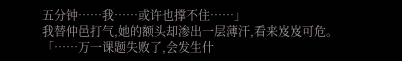五分钟……我……或许也撑不住……」
我替仲邑打气,她的额头却渗出一层薄汗,看来岌岌可危。
「……万一课题失败了,会发生什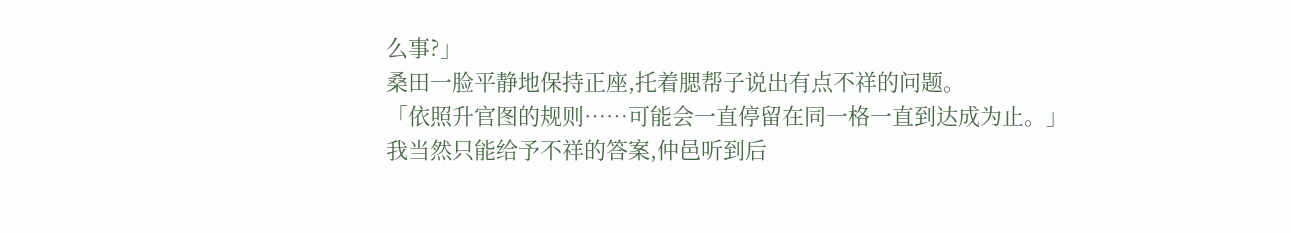么事?」
桑田一脸平静地保持正座,托着腮帮子说出有点不祥的问题。
「依照升官图的规则……可能会一直停留在同一格一直到达成为止。」
我当然只能给予不祥的答案,仲邑听到后